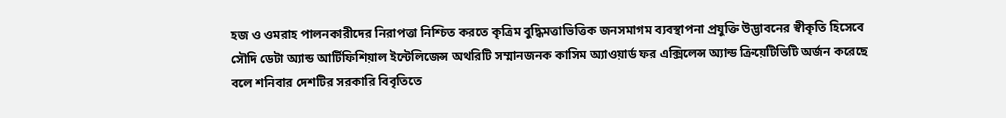হজ ও ওমরাহ পালনকারীদের নিরাপত্তা নিশ্চিত করতে কৃত্রিম বুদ্ধিমত্তাভিত্তিক জনসমাগম ব্যবস্থাপনা প্রযুক্তি উদ্ভাবনের স্বীকৃতি হিসেবে সৌদি ডেটা অ্যান্ড আর্টিফিশিয়াল ইন্টেলিজেন্স অথরিটি সম্মানজনক কাসিম অ্যাওয়ার্ড ফর এক্সিলেন্স অ্যান্ড ক্রিয়েটিভিটি অর্জন করেছে বলে শনিবার দেশটির সরকারি বিবৃতিতে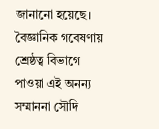জানানো হয়েছে। বৈজ্ঞানিক গবেষণায় শ্রেষ্ঠত্ব বিভাগে পাওয়া এই অনন্য সম্মাননা সৌদি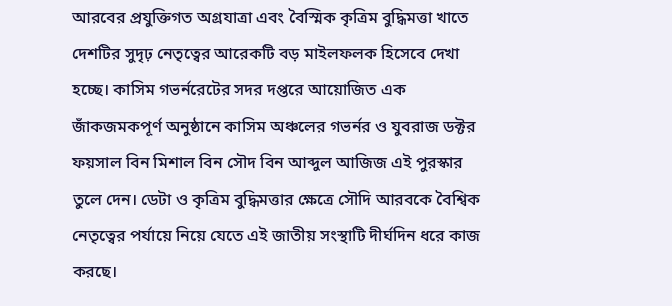আরবের প্রযুক্তিগত অগ্রযাত্রা এবং বৈস্মিক কৃত্রিম বুদ্ধিমত্তা খাতে দেশটির সুদৃঢ় নেতৃত্বের আরেকটি বড় মাইলফলক হিসেবে দেখা হচ্ছে। কাসিম গভর্নরেটের সদর দপ্তরে আয়োজিত এক জাঁকজমকপূর্ণ অনুষ্ঠানে কাসিম অঞ্চলের গভর্নর ও যুবরাজ ডক্টর ফয়সাল বিন মিশাল বিন সৌদ বিন আব্দুল আজিজ এই পুরস্কার তুলে দেন। ডেটা ও কৃত্রিম বুদ্ধিমত্তার ক্ষেত্রে সৌদি আরবকে বৈশ্বিক নেতৃত্বের পর্যায়ে নিয়ে যেতে এই জাতীয় সংস্থাটি দীর্ঘদিন ধরে কাজ করছে।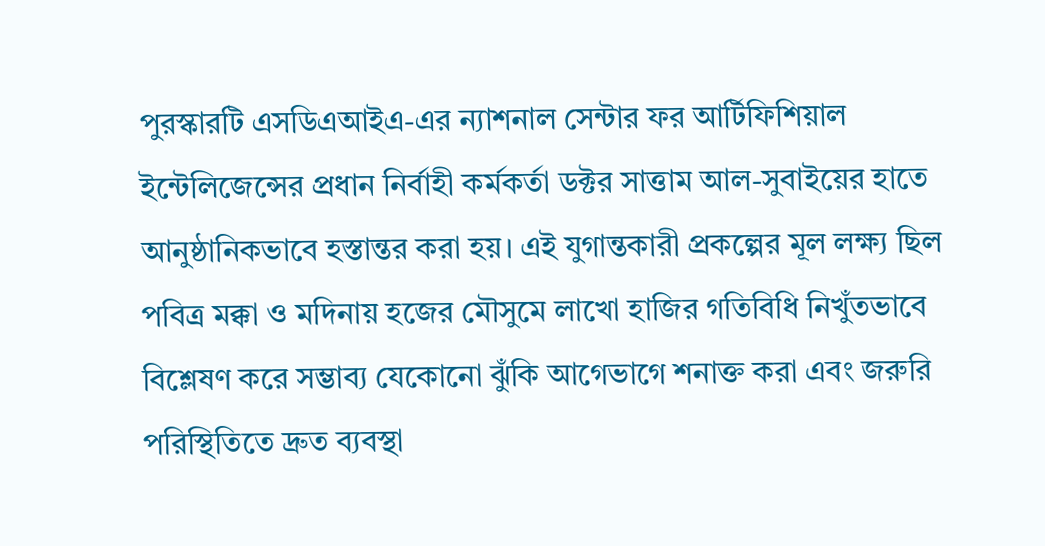পুরস্কারটি এসডিএআইএ-এর ন্যাশনাল সেন্টার ফর আর্টিফিশিয়াল ইন্টেলিজেন্সের প্রধান নির্বাহী কর্মকর্তা ডক্টর সাত্তাম আল-সুবাইয়ের হাতে আনুষ্ঠানিকভাবে হস্তান্তর করা হয়। এই যুগান্তকারী প্রকল্পের মূল লক্ষ্য ছিল পবিত্র মক্কা ও মদিনায় হজের মৌসুমে লাখো হাজির গতিবিধি নিখুঁতভাবে বিশ্লেষণ করে সম্ভাব্য যেকোনো ঝুঁকি আগেভাগে শনাক্ত করা এবং জরুরি পরিস্থিতিতে দ্রুত ব্যবস্থা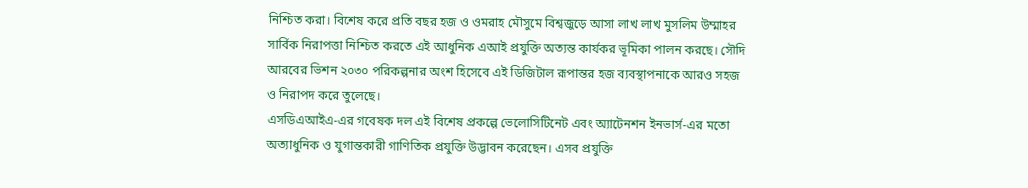নিশ্চিত করা। বিশেষ করে প্রতি বছর হজ ও ওমরাহ মৌসুমে বিশ্বজুড়ে আসা লাখ লাখ মুসলিম উম্মাহর সার্বিক নিরাপত্তা নিশ্চিত করতে এই আধুনিক এআই প্রযুক্তি অত্যন্ত কার্যকর ভূমিকা পালন করছে। সৌদি আরবের ভিশন ২০৩০ পরিকল্পনার অংশ হিসেবে এই ডিজিটাল রূপান্তর হজ ব্যবস্থাপনাকে আরও সহজ ও নিরাপদ করে তুলেছে।
এসডিএআইএ-এর গবেষক দল এই বিশেষ প্রকল্পে ভেলোসিটিনেট এবং অ্যাটেনশন ইনভার্স-এর মতো অত্যাধুনিক ও যুগান্তকারী গাণিতিক প্রযুক্তি উদ্ভাবন করেছেন। এসব প্রযুক্তি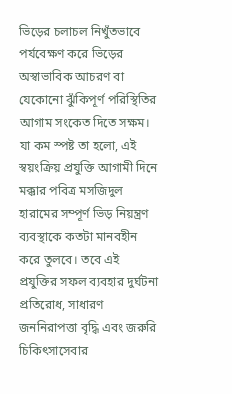ভিড়ের চলাচল নিখুঁতভাবে পর্যবেক্ষণ করে ভিড়ের অস্বাভাবিক আচরণ বা যেকোনো ঝুঁকিপূর্ণ পরিস্থিতির আগাম সংকেত দিতে সক্ষম। যা কম স্পষ্ট তা হলো, এই স্বয়ংক্রিয় প্রযুক্তি আগামী দিনে মক্কার পবিত্র মসজিদুল হারামের সম্পূর্ণ ভিড় নিয়ন্ত্রণ ব্যবস্থাকে কতটা মানবহীন করে তুলবে। তবে এই প্রযুক্তির সফল ব্যবহার দুর্ঘটনা প্রতিরোধ, সাধারণ জননিরাপত্তা বৃদ্ধি এবং জরুরি চিকিৎসাসেবার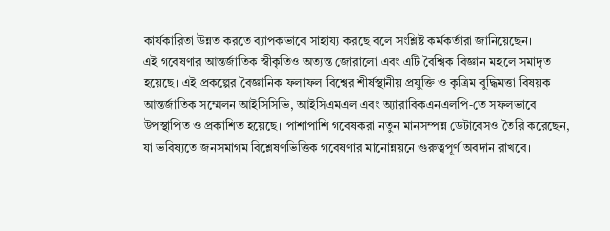কার্যকারিতা উন্নত করতে ব্যাপকভাবে সাহায্য করছে বলে সংশ্লিষ্ট কর্মকর্তারা জানিয়েছেন।
এই গবেষণার আন্তর্জাতিক স্বীকৃতিও অত্যন্ত জোরালো এবং এটি বৈশ্বিক বিজ্ঞান মহলে সমাদৃত হয়েছে। এই প্রকল্পের বৈজ্ঞানিক ফলাফল বিশ্বের শীর্ষস্থানীয় প্রযুক্তি ও কৃত্রিম বুদ্ধিমত্তা বিষয়ক আন্তর্জাতিক সম্মেলন আইসিসিভি, আইসিএমএল এবং অ্যারাবিকএনএলপি-তে সফলভাবে উপস্থাপিত ও প্রকাশিত হয়েছে। পাশাপাশি গবেষকরা নতুন মানসম্পন্ন ডেটাবেসও তৈরি করেছেন, যা ভবিষ্যতে জনসমাগম বিশ্লেষণভিত্তিক গবেষণার মানোন্নয়নে গুরুত্বপূর্ণ অবদান রাখবে।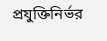প্রযুক্তিনির্ভর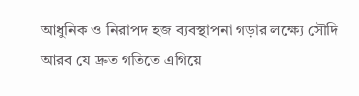আধুনিক ও নিরাপদ হজ ব্যবস্থাপনা গড়ার লক্ষ্যে সৌদি আরব যে দ্রুত গতিতে এগিয়ে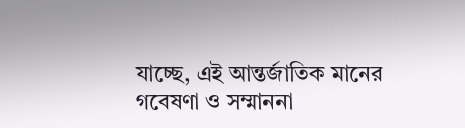যাচ্ছে, এই আন্তর্জাতিক মানের গবেষণা ও সম্মাননা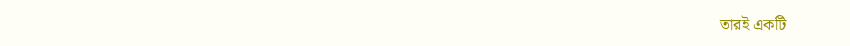তারই একটি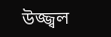উজ্জ্বল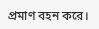প্রমাণ বহন করে।